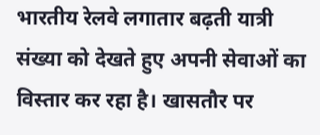भारतीय रेलवे लगातार बढ़ती यात्री संख्या को देखते हुए अपनी सेवाओं का विस्तार कर रहा है। खासतौर पर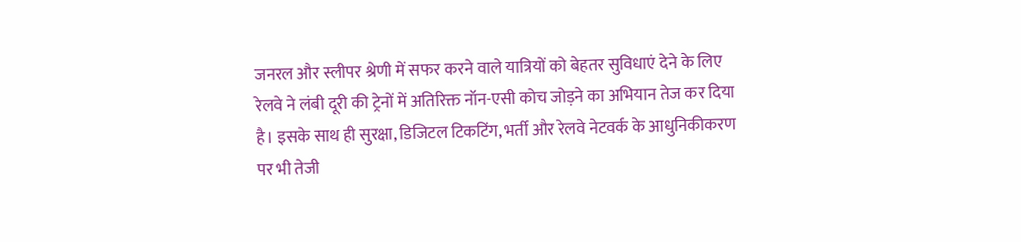जनरल और स्लीपर श्रेणी में सफर करने वाले यात्रियों को बेहतर सुविधाएं देने के लिए रेलवे ने लंबी दूरी की ट्रेनों में अतिरिक्त नॉन-एसी कोच जोड़ने का अभियान तेज कर दिया है। इसके साथ ही सुरक्षा, डिजिटल टिकटिंग, भर्ती और रेलवे नेटवर्क के आधुनिकीकरण पर भी तेजी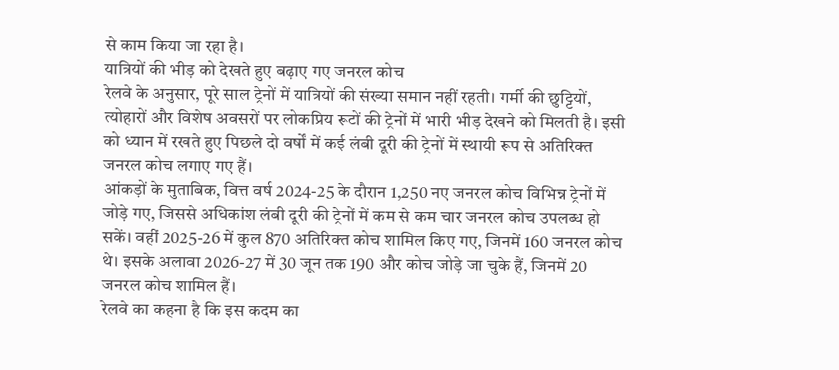से काम किया जा रहा है।
यात्रियों की भीड़ को देखते हुए बढ़ाए गए जनरल कोच
रेलवे के अनुसार, पूरे साल ट्रेनों में यात्रियों की संख्या समान नहीं रहती। गर्मी की छुट्टियों, त्योहारों और विशेष अवसरों पर लोकप्रिय रूटों की ट्रेनों में भारी भीड़ देखने को मिलती है। इसी को ध्यान में रखते हुए पिछले दो वर्षों में कई लंबी दूरी की ट्रेनों में स्थायी रूप से अतिरिक्त जनरल कोच लगाए गए हैं।
आंकड़ों के मुताबिक, वित्त वर्ष 2024-25 के दौरान 1,250 नए जनरल कोच विभिन्न ट्रेनों में जोड़े गए, जिससे अधिकांश लंबी दूरी की ट्रेनों में कम से कम चार जनरल कोच उपलब्ध हो सकें। वहीं 2025-26 में कुल 870 अतिरिक्त कोच शामिल किए गए, जिनमें 160 जनरल कोच थे। इसके अलावा 2026-27 में 30 जून तक 190 और कोच जोड़े जा चुके हैं, जिनमें 20 जनरल कोच शामिल हैं।
रेलवे का कहना है कि इस कदम का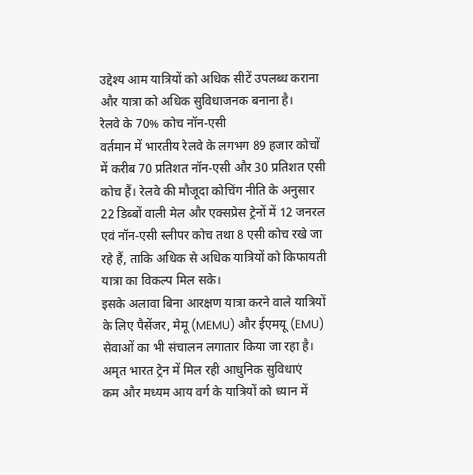उद्देश्य आम यात्रियों को अधिक सीटें उपलब्ध कराना और यात्रा को अधिक सुविधाजनक बनाना है।
रेलवे के 70% कोच नॉन-एसी
वर्तमान में भारतीय रेलवे के लगभग 89 हजार कोचों में करीब 70 प्रतिशत नॉन-एसी और 30 प्रतिशत एसी कोच हैं। रेलवे की मौजूदा कोचिंग नीति के अनुसार 22 डिब्बों वाली मेल और एक्सप्रेस ट्रेनों में 12 जनरल एवं नॉन-एसी स्लीपर कोच तथा 8 एसी कोच रखे जा रहे हैं, ताकि अधिक से अधिक यात्रियों को किफायती यात्रा का विकल्प मिल सके।
इसके अलावा बिना आरक्षण यात्रा करने वाले यात्रियों के लिए पैसेंजर, मेमू (MEMU) और ईएमयू (EMU) सेवाओं का भी संचालन लगातार किया जा रहा है।
अमृत भारत ट्रेन में मिल रही आधुनिक सुविधाएं
कम और मध्यम आय वर्ग के यात्रियों को ध्यान में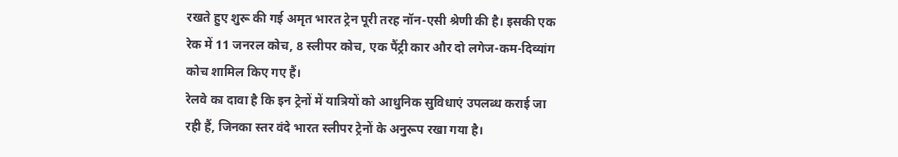रखते हुए शुरू की गई अमृत भारत ट्रेन पूरी तरह नॉन-एसी श्रेणी की है। इसकी एक रेक में 11 जनरल कोच, 8 स्लीपर कोच, एक पैंट्री कार और दो लगेज-कम-दिव्यांग कोच शामिल किए गए हैं।
रेलवे का दावा है कि इन ट्रेनों में यात्रियों को आधुनिक सुविधाएं उपलब्ध कराई जा रही हैं, जिनका स्तर वंदे भारत स्लीपर ट्रेनों के अनुरूप रखा गया है।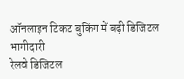ऑनलाइन टिकट बुकिंग में बढ़ी डिजिटल भागीदारी
रेलवे डिजिटल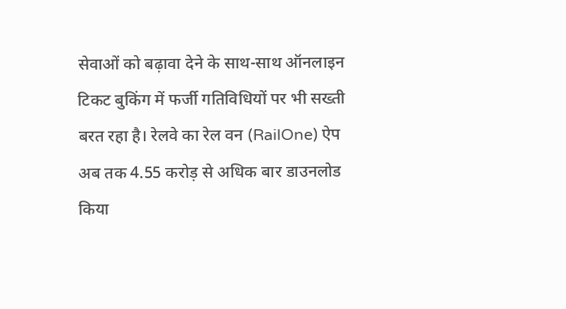सेवाओं को बढ़ावा देने के साथ-साथ ऑनलाइन टिकट बुकिंग में फर्जी गतिविधियों पर भी सख्ती बरत रहा है। रेलवे का रेल वन (RailOne) ऐप अब तक 4.55 करोड़ से अधिक बार डाउनलोड किया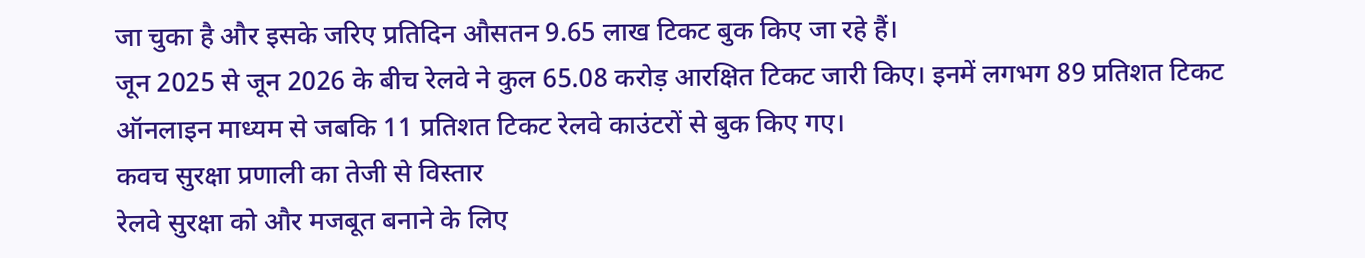जा चुका है और इसके जरिए प्रतिदिन औसतन 9.65 लाख टिकट बुक किए जा रहे हैं।
जून 2025 से जून 2026 के बीच रेलवे ने कुल 65.08 करोड़ आरक्षित टिकट जारी किए। इनमें लगभग 89 प्रतिशत टिकट ऑनलाइन माध्यम से जबकि 11 प्रतिशत टिकट रेलवे काउंटरों से बुक किए गए।
कवच सुरक्षा प्रणाली का तेजी से विस्तार
रेलवे सुरक्षा को और मजबूत बनाने के लिए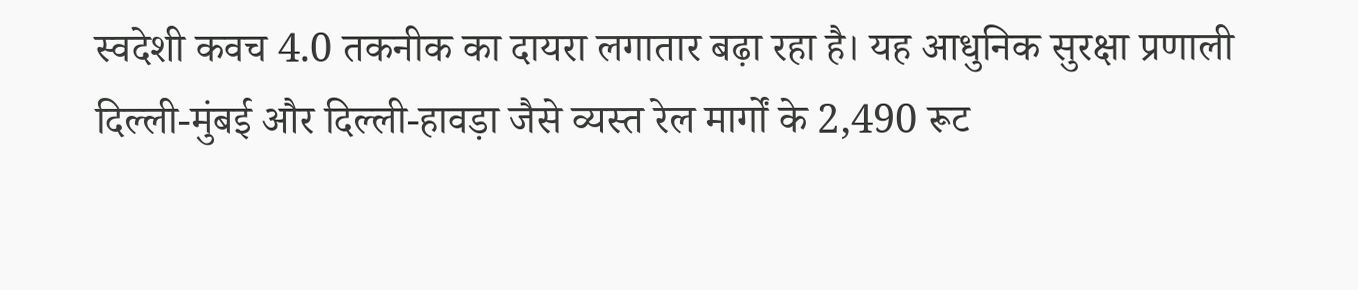स्वदेशी कवच 4.0 तकनीक का दायरा लगातार बढ़ा रहा है। यह आधुनिक सुरक्षा प्रणाली दिल्ली-मुंबई और दिल्ली-हावड़ा जैसे व्यस्त रेल मार्गों के 2,490 रूट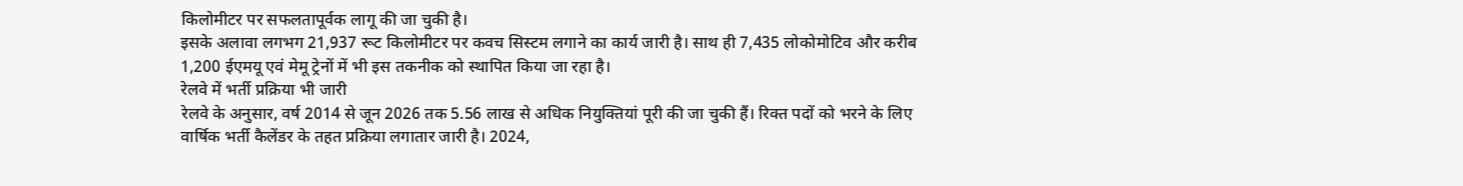किलोमीटर पर सफलतापूर्वक लागू की जा चुकी है।
इसके अलावा लगभग 21,937 रूट किलोमीटर पर कवच सिस्टम लगाने का कार्य जारी है। साथ ही 7,435 लोकोमोटिव और करीब 1,200 ईएमयू एवं मेमू ट्रेनों में भी इस तकनीक को स्थापित किया जा रहा है।
रेलवे में भर्ती प्रक्रिया भी जारी
रेलवे के अनुसार, वर्ष 2014 से जून 2026 तक 5.56 लाख से अधिक नियुक्तियां पूरी की जा चुकी हैं। रिक्त पदों को भरने के लिए वार्षिक भर्ती कैलेंडर के तहत प्रक्रिया लगातार जारी है। 2024,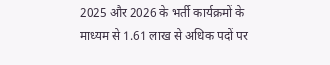2025 और 2026 के भर्ती कार्यक्रमों के माध्यम से 1.61 लाख से अधिक पदों पर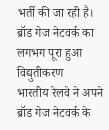भर्ती की जा रही है।
ब्रॉड गेज नेटवर्क का लगभग पूरा हुआ विद्युतीकरण
भारतीय रेलवे ने अपने ब्रॉड गेज नेटवर्क के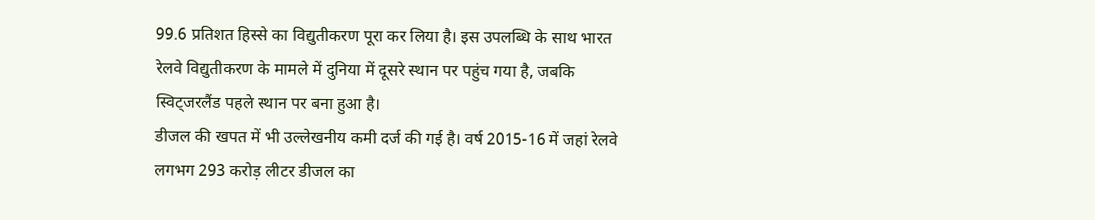99.6 प्रतिशत हिस्से का विद्युतीकरण पूरा कर लिया है। इस उपलब्धि के साथ भारत रेलवे विद्युतीकरण के मामले में दुनिया में दूसरे स्थान पर पहुंच गया है, जबकि स्विट्जरलैंड पहले स्थान पर बना हुआ है।
डीजल की खपत में भी उल्लेखनीय कमी दर्ज की गई है। वर्ष 2015-16 में जहां रेलवे लगभग 293 करोड़ लीटर डीजल का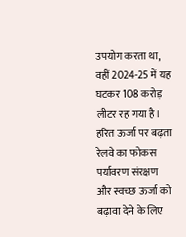उपयोग करता था, वहीं 2024-25 में यह घटकर 108 करोड़ लीटर रह गया है।
हरित ऊर्जा पर बढ़ता रेलवे का फोकस
पर्यावरण संरक्षण और स्वच्छ ऊर्जा को बढ़ावा देने के लिए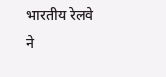भारतीय रेलवे ने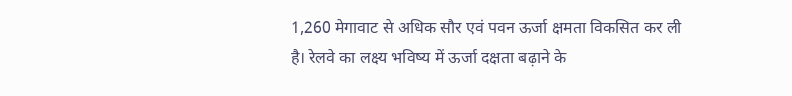1,260 मेगावाट से अधिक सौर एवं पवन ऊर्जा क्षमता विकसित कर ली है। रेलवे का लक्ष्य भविष्य में ऊर्जा दक्षता बढ़ाने के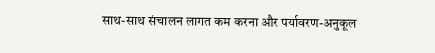साथ-साथ संचालन लागत कम करना और पर्यावरण-अनुकूल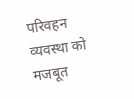परिवहन व्यवस्था को मजबूत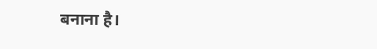बनाना है।